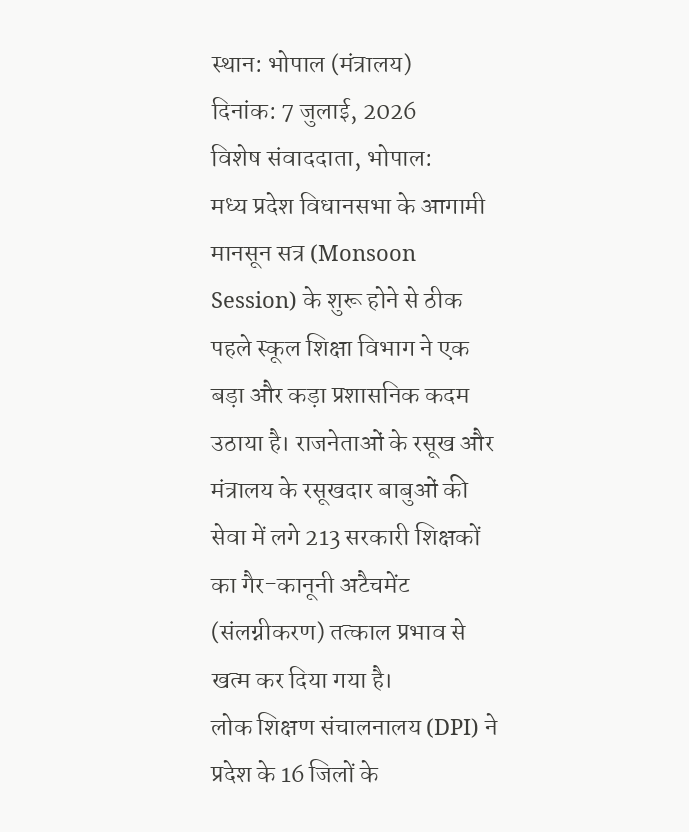स्थान: भोपाल (मंत्रालय)
दिनांक: 7 जुलाई, 2026
विशेष संवाददाता, भोपाल:
मध्य प्रदेश विधानसभा के आगामी मानसून सत्र (Monsoon Session) के शुरू होने से ठीक पहले स्कूल शिक्षा विभाग ने एक बड़ा और कड़ा प्रशासनिक कदम उठाया है। राजनेताओं के रसूख और मंत्रालय के रसूखदार बाबुओं की सेवा में लगे 213 सरकारी शिक्षकों का गैर-कानूनी अटैचमेंट (संलग्नीकरण) तत्काल प्रभाव से खत्म कर दिया गया है।
लोक शिक्षण संचालनालय (DPI) ने प्रदेश के 16 जिलों के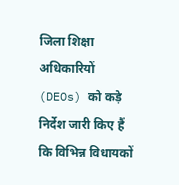जिला शिक्षा अधिकारियों (DEOs) को कड़े निर्देश जारी किए हैं कि विभिन्न विधायकों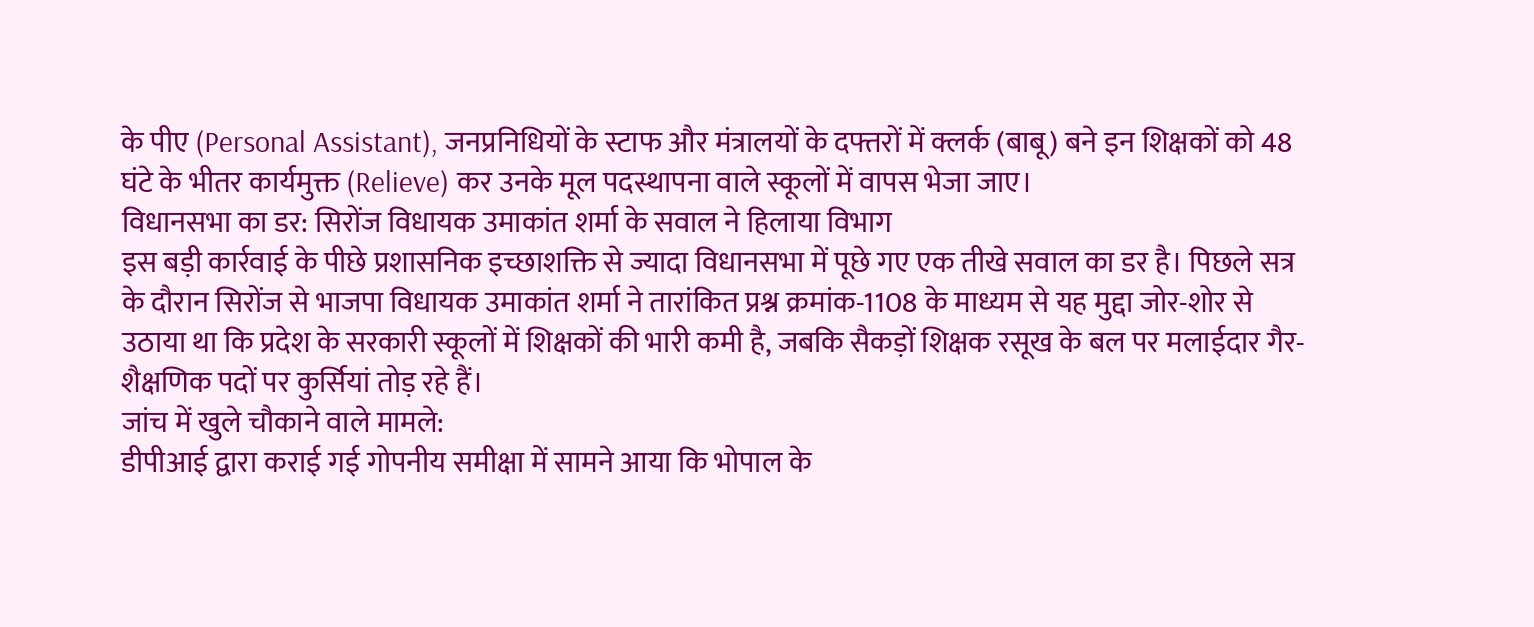के पीए (Personal Assistant), जनप्रनिधियों के स्टाफ और मंत्रालयों के दफ्तरों में क्लर्क (बाबू) बने इन शिक्षकों को 48 घंटे के भीतर कार्यमुक्त (Relieve) कर उनके मूल पदस्थापना वाले स्कूलों में वापस भेजा जाए।
विधानसभा का डर: सिरोंज विधायक उमाकांत शर्मा के सवाल ने हिलाया विभाग
इस बड़ी कार्रवाई के पीछे प्रशासनिक इच्छाशक्ति से ज्यादा विधानसभा में पूछे गए एक तीखे सवाल का डर है। पिछले सत्र के दौरान सिरोंज से भाजपा विधायक उमाकांत शर्मा ने तारांकित प्रश्न क्रमांक-1108 के माध्यम से यह मुद्दा जोर-शोर से उठाया था कि प्रदेश के सरकारी स्कूलों में शिक्षकों की भारी कमी है, जबकि सैकड़ों शिक्षक रसूख के बल पर मलाईदार गैर-शैक्षणिक पदों पर कुर्सियां तोड़ रहे हैं।
जांच में खुले चौकाने वाले मामले:
डीपीआई द्वारा कराई गई गोपनीय समीक्षा में सामने आया कि भोपाल के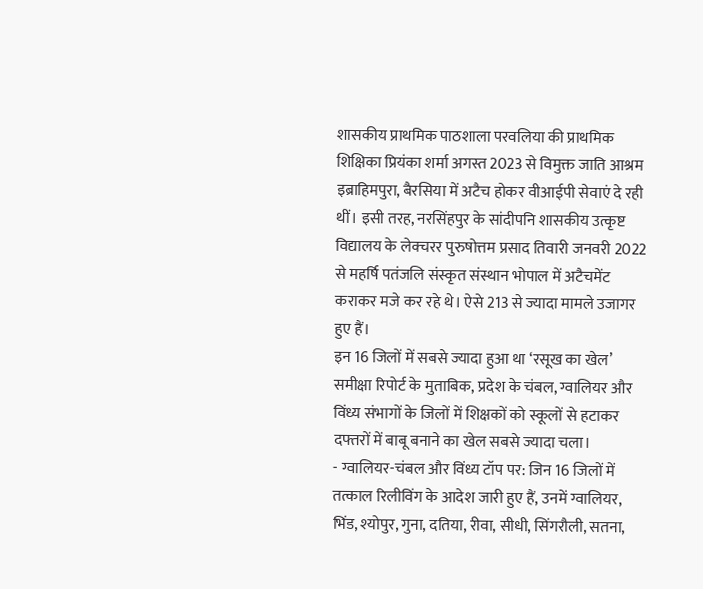शासकीय प्राथमिक पाठशाला परवलिया की प्राथमिक शिक्षिका प्रियंका शर्मा अगस्त 2023 से विमुक्त जाति आश्रम इब्राहिमपुरा, बैरसिया में अटैच होकर वीआईपी सेवाएं दे रही थीं। इसी तरह, नरसिंहपुर के सांदीपनि शासकीय उत्कृष्ट विद्यालय के लेक्चरर पुरुषोत्तम प्रसाद तिवारी जनवरी 2022 से महर्षि पतंजलि संस्कृत संस्थान भोपाल में अटैचमेंट कराकर मजे कर रहे थे। ऐसे 213 से ज्यादा मामले उजागर हुए हैं।
इन 16 जिलों में सबसे ज्यादा हुआ था ‘रसूख का खेल’
समीक्षा रिपोर्ट के मुताबिक, प्रदेश के चंबल, ग्वालियर और विंध्य संभागों के जिलों में शिक्षकों को स्कूलों से हटाकर दफ्तरों में बाबू बनाने का खेल सबसे ज्यादा चला।
- ग्वालियर-चंबल और विंध्य टॉप पर: जिन 16 जिलों में तत्काल रिलीविंग के आदेश जारी हुए हैं, उनमें ग्वालियर, भिंड, श्योपुर, गुना, दतिया, रीवा, सीधी, सिंगरौली, सतना,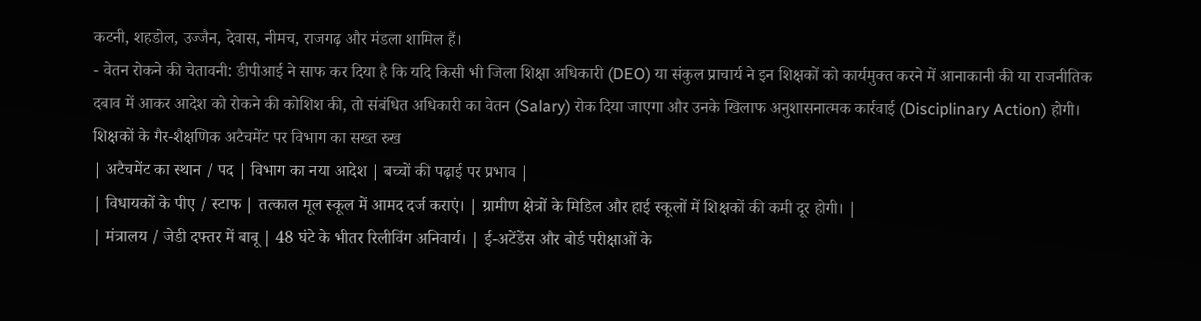कटनी, शहडोल, उज्जैन, देवास, नीमच, राजगढ़ और मंडला शामिल हैं।
- वेतन रोकने की चेतावनी: डीपीआई ने साफ कर दिया है कि यदि किसी भी जिला शिक्षा अधिकारी (DEO) या संकुल प्राचार्य ने इन शिक्षकों को कार्यमुक्त करने में आनाकानी की या राजनीतिक दबाव में आकर आदेश को रोकने की कोशिश की, तो संबंधित अधिकारी का वेतन (Salary) रोक दिया जाएगा और उनके खिलाफ अनुशासनात्मक कार्रवाई (Disciplinary Action) होगी।
शिक्षकों के गैर-शैक्षणिक अटैचमेंट पर विभाग का सख्त रुख
| अटैचमेंट का स्थान / पद | विभाग का नया आदेश | बच्चों की पढ़ाई पर प्रभाव |
| विधायकों के पीए / स्टाफ | तत्काल मूल स्कूल में आमद दर्ज कराएं। | ग्रामीण क्षेत्रों के मिडिल और हाई स्कूलों में शिक्षकों की कमी दूर होगी। |
| मंत्रालय / जेडी दफ्तर में बाबू | 48 घंटे के भीतर रिलीविंग अनिवार्य। | ई-अटेंडेंस और बोर्ड परीक्षाओं के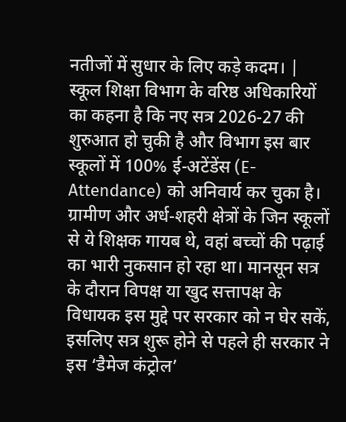नतीजों में सुधार के लिए कड़े कदम। |
स्कूल शिक्षा विभाग के वरिष्ठ अधिकारियों का कहना है कि नए सत्र 2026-27 की शुरुआत हो चुकी है और विभाग इस बार स्कूलों में 100% ई-अटेंडेंस (E-Attendance) को अनिवार्य कर चुका है। ग्रामीण और अर्ध-शहरी क्षेत्रों के जिन स्कूलों से ये शिक्षक गायब थे, वहां बच्चों की पढ़ाई का भारी नुकसान हो रहा था। मानसून सत्र के दौरान विपक्ष या खुद सत्तापक्ष के विधायक इस मुद्दे पर सरकार को न घेर सकें, इसलिए सत्र शुरू होने से पहले ही सरकार ने इस ‘डैमेज कंट्रोल’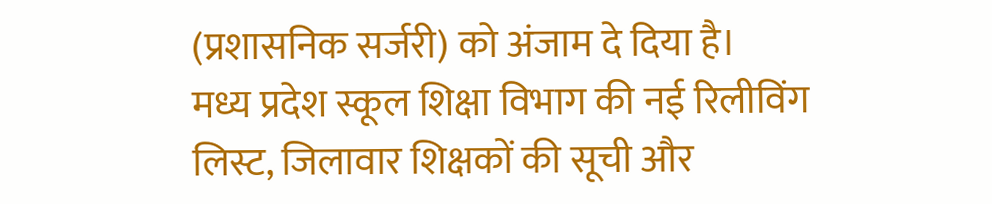(प्रशासनिक सर्जरी) को अंजाम दे दिया है।
मध्य प्रदेश स्कूल शिक्षा विभाग की नई रिलीविंग लिस्ट, जिलावार शिक्षकों की सूची और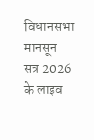विधानसभा मानसून सत्र 2026 के लाइव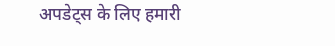अपडेट्स के लिए हमारी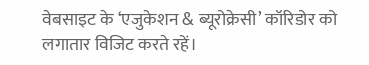वेबसाइट के ‘एजुकेशन & ब्यूरोक्रेसी’ कॉरिडोर को लगातार विजिट करते रहें।